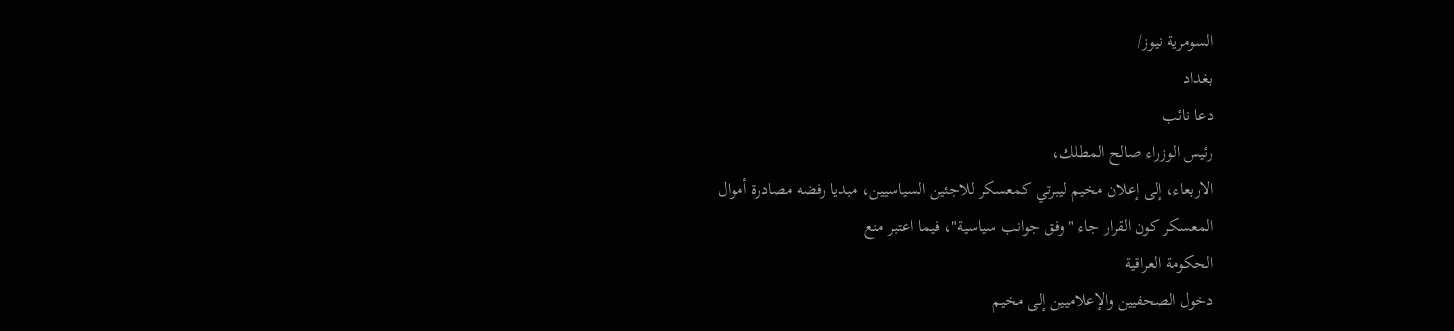السومرية نيوز/
بغداد
دعا نائب
رئيس الوزراء صالح المطلك،
الاربعاء، إلى إعلان مخيم ليبرتي كمعسكر للاجئين السياسيين، مبديا رفضه مصادرة أموال
المعسكر كون القرار جاء "وفق جوانب سياسية"، فيما اعتبر منع
الحكومة العراقية
دخول الصحفيين والإعلاميين إلى مخيم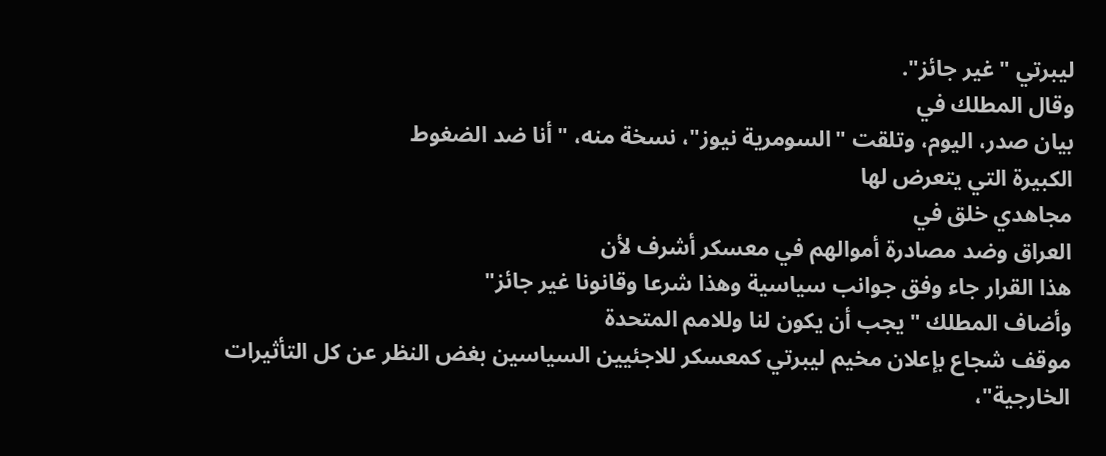ليبرتي "غير جائز".
وقال المطلك في
بيان صدر، اليوم، وتلقت "السومرية نيوز"، نسخة منه، "أنا ضد الضغوط
الكبيرة التي يتعرض لها
مجاهدي خلق في
العراق وضد مصادرة أموالهم في معسكر أشرف لأن
هذا القرار جاء وفق جوانب سياسية وهذا شرعا وقانونا غير جائز"
وأضاف المطلك "يجب أن يكون لنا وللامم المتحدة
موقف شجاع بإعلان مخيم ليبرتي كمعسكر للاجئيين السياسين بغض النظر عن كل التأثيرات
الخارجية"،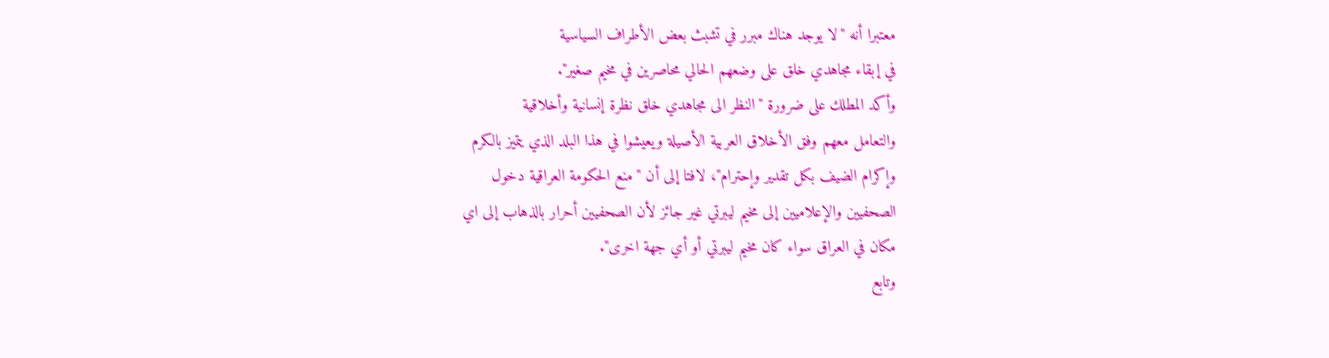معتبرا أنه "لا يوجد هناك مبرر في تشبث بعض الأطراف السياسية
في إبقاء مجاهدي خلق على وضعهم الحالي محاصرين في مخيم صغير".
وأكد المطلك على ضرورة "النظر الى مجاهدي خلق نظرة إنسانية وأخلاقية
والتعامل معهم وفق الأخلاق العربية الأصيلة ويعيشوا في هذا البلد الذي يتميز بالكرم
وإكرام الضيف بكل تقدير وإحترام"، لافتا إلى أن "منع الحكومة العراقية دخول
الصحفيين والإعلاميين إلى مخيم ليبرتي غير جائز لأن الصحفيين أحرار بالذهاب إلى اي
مكان في العراق سواء كان مخيم ليبرتي أو أي جهة اخرى".
وتابع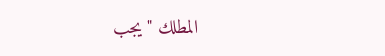المطلك "يجب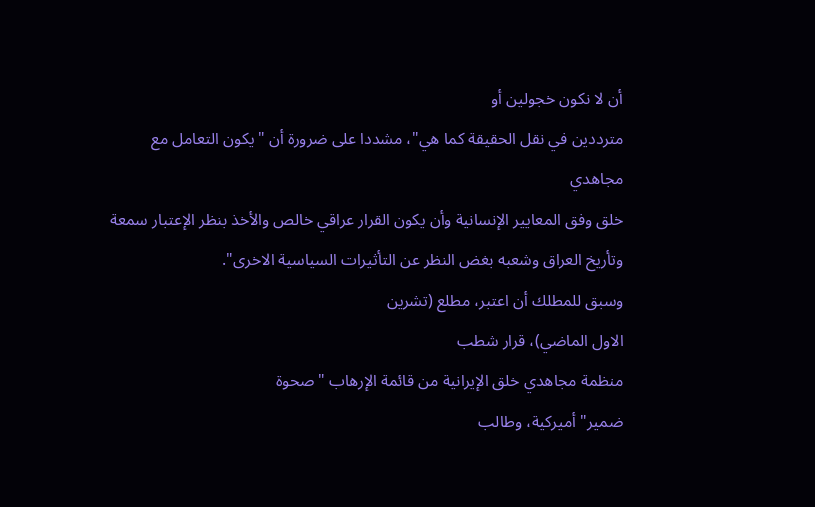أن لا نكون خجولين أو
مترددين في نقل الحقيقة كما هي"، مشددا على ضرورة أن "يكون التعامل مع مجاهدي
خلق وفق المعايير الإنسانية وأن يكون القرار عراقي خالص والأخذ بنظر الإعتبار سمعة
وتأريخ العراق وشعبه بغض النظر عن التأثيرات السياسية الاخرى".
وسبق للمطلك أن اعتبر، مطلع (تشرين
الاول الماضي)، قرار شطب
منظمة مجاهدي خلق الإيرانية من قائمة الإرهاب "صحوة
ضمير" أميركية، وطالب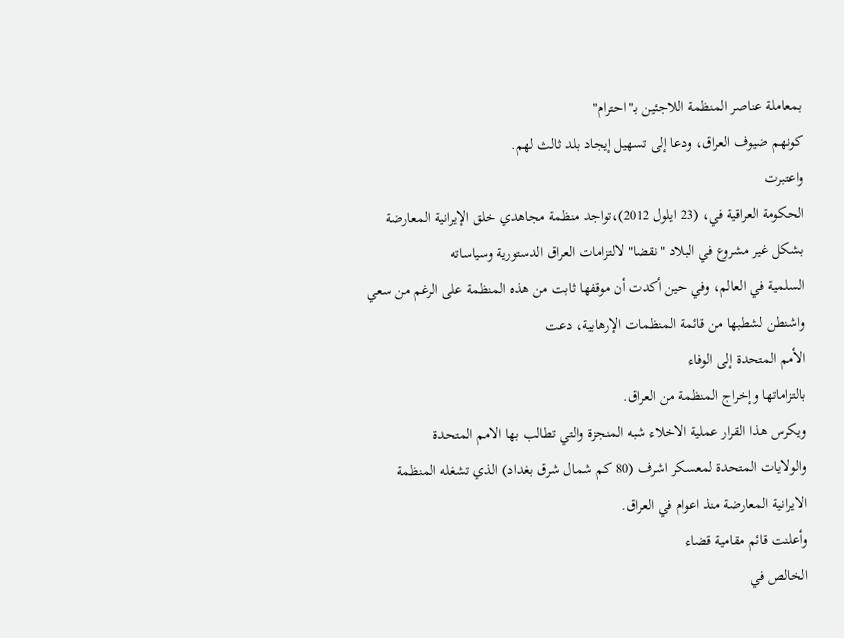بمعاملة عناصر المنظمة اللاجئين بـ"احترام"
كونهم ضيوف العراق، ودعا إلى تسهيل إيجاد بلد ثالث لهم.
واعتبرت
الحكومة العراقية في، (23 ايلول 2012)،تواجد منظمة مجاهدي خلق الإيرانية المعارضة
بشكل غير مشروع في البلاد "نقضا" لالتزامات العراق الدستورية وسياساته
السلمية في العالم، وفي حين أكدت أن موقفها ثابت من هذه المنظمة على الرغم من سعي
واشنطن لشطبها من قائمة المنظمات الإرهابية، دعت
الأمم المتحدة إلى الوفاء
بالتزاماتها وإخراج المنظمة من العراق.
ويكرس هذا القرار عملية الاخلاء شبه المنجزة والتي تطالب بها الامم المتحدة
والولايات المتحدة لمعسكر اشرف (80 كم شمال شرق بغداد) الذي تشغله المنظمة
الايرانية المعارضة منذ اعوام في العراق.
وأعلنت قائم مقامية قضاء
الخالص في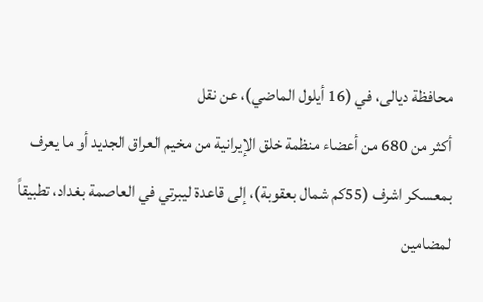محافظة ديالى، في (16 أيلول الماضي)، عن نقل
أكثر من 680 من أعضاء منظمة خلق الإيرانية من مخيم العراق الجديد أو ما يعرف
بمعسكر اشرف (55كم شمال بعقوبة)، إلى قاعدة ليبرتي في العاصمة بغداد، تطبيقاً
لمضامين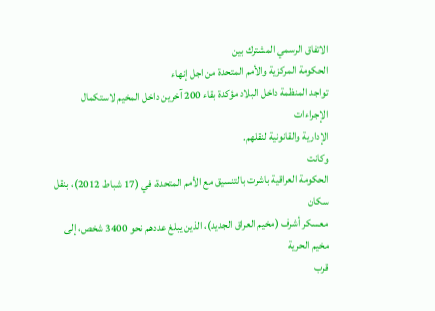الاتفاق الرسمي المشترك بين
الحكومة المركزية والأمم المتحدة من اجل إنهاء
تواجد المنظمة داخل البلاد مؤكدة بقاء 200 آخرين داخل المخيم لاستكمال الإجراءات
الإدارية والقانونية لنقلهم.
وكانت
الحكومة العراقية باشرت بالتنسيق مع الأمم المتحدة، في (17 شباط 2012)، بنقل سكان
معسكر أشرف (مخيم العراق الجديد)، الذين يبلغ عددهم نحو 3400 شخص، إلى مخيم الحرية
قرب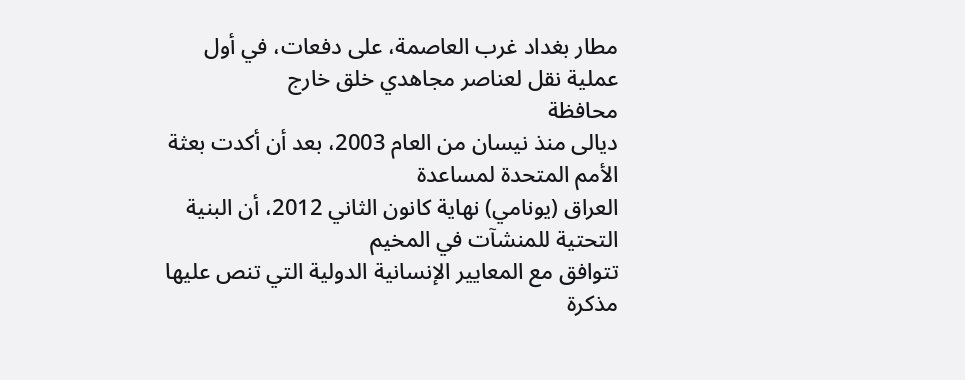مطار بغداد غرب العاصمة، على دفعات، في أول عملية نقل لعناصر مجاهدي خلق خارج
محافظة
ديالى منذ نيسان من العام 2003، بعد أن أكدت بعثة الأمم المتحدة لمساعدة
العراق (يونامي) نهاية كانون الثاني 2012، أن البنية التحتية للمنشآت في المخيم
تتوافق مع المعايير الإنسانية الدولية التي تنص عليها مذكرة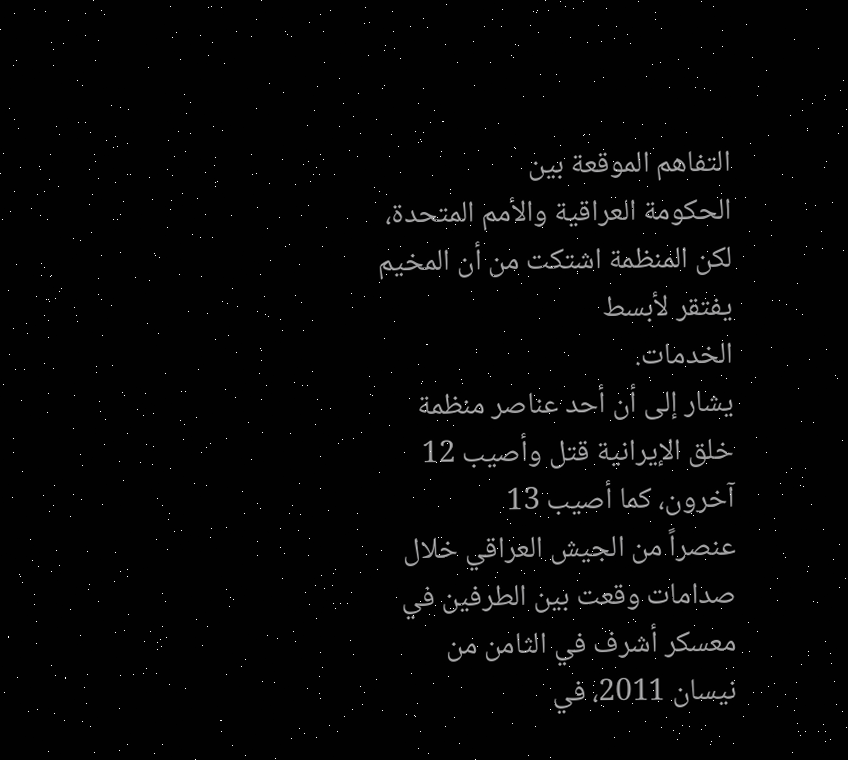التفاهم الموقعة بين
الحكومة العراقية والأمم المتحدة، لكن المنظمة اشتكت من أن المخيم يفتقر لأبسط
الخدمات.
يشار إلى أن أحد عناصر منظمة خلق الإيرانية قتل وأصيب 12 آخرون، كما أصيب 13
عنصراً من الجيش العراقي خلال صدامات وقعت بين الطرفين في معسكر أشرف في الثامن من
نيسان 2011، في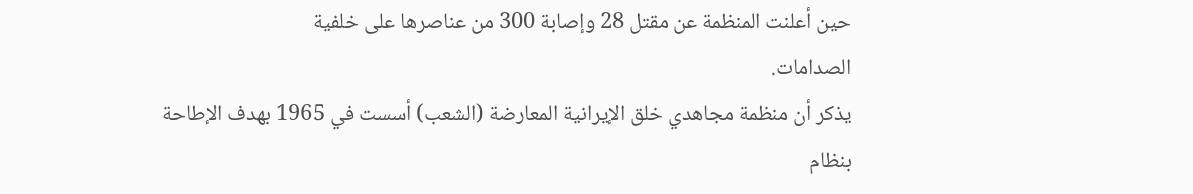حين أعلنت المنظمة عن مقتل 28 وإصابة 300 من عناصرها على خلفية
الصدامات.
يذكر أن منظمة مجاهدي خلق الإيرانية المعارضة (الشعب) أسست في 1965 بهدف الإطاحة
بنظام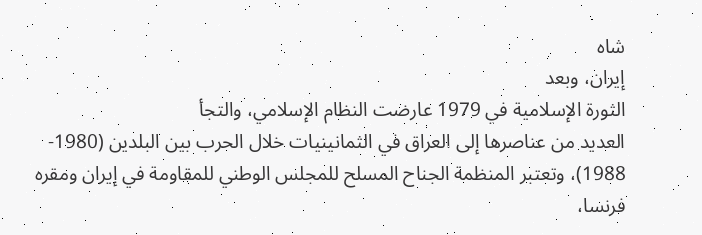شاه
إيران، وبعد
الثورة الإسلامية في 1979 عارضت النظام الإسلامي، والتجأ
العديد من عناصرها إلى العراق في الثمانينيات خلال الحرب بين البلدين (1980-
1988)، وتعتبر المنظمة الجناح المسلح للمجلس الوطني للمقاومة في إيران ومقره
فرنسا،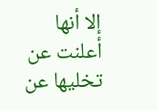إلا أنها أعلنت عن تخليها عن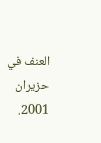العنف في حزيران 2001.